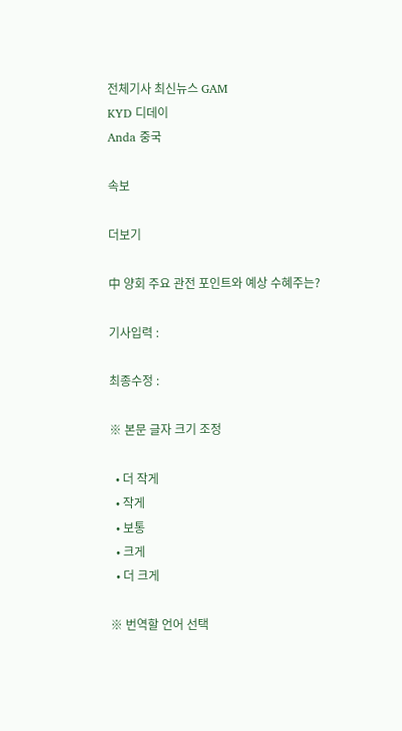전체기사 최신뉴스 GAM
KYD 디데이
Anda 중국

속보

더보기

中 양회 주요 관전 포인트와 예상 수혜주는?

기사입력 :

최종수정 :

※ 본문 글자 크기 조정

  • 더 작게
  • 작게
  • 보통
  • 크게
  • 더 크게

※ 번역할 언어 선택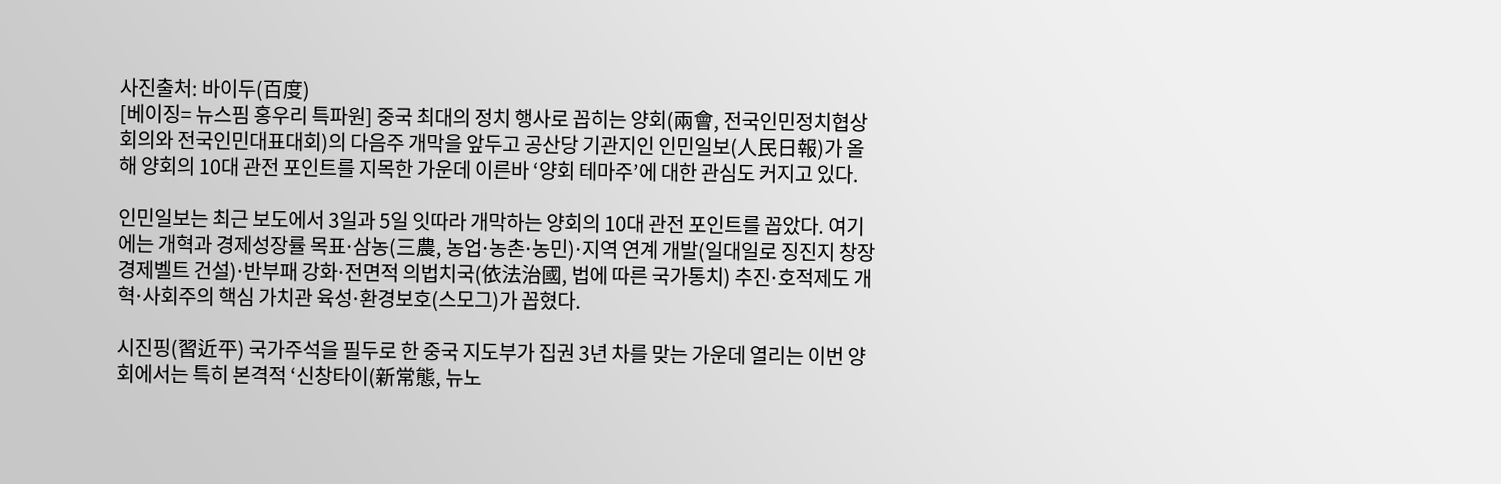사진출처: 바이두(百度)
[베이징= 뉴스핌 홍우리 특파원] 중국 최대의 정치 행사로 꼽히는 양회(兩會, 전국인민정치협상회의와 전국인민대표대회)의 다음주 개막을 앞두고 공산당 기관지인 인민일보(人民日報)가 올해 양회의 10대 관전 포인트를 지목한 가운데 이른바 ‘양회 테마주’에 대한 관심도 커지고 있다.

인민일보는 최근 보도에서 3일과 5일 잇따라 개막하는 양회의 10대 관전 포인트를 꼽았다. 여기에는 개혁과 경제성장률 목표∙삼농(三農, 농업∙농촌∙농민)∙지역 연계 개발(일대일로 징진지 창장경제벨트 건설)∙반부패 강화∙전면적 의법치국(依法治國, 법에 따른 국가통치) 추진∙호적제도 개혁∙사회주의 핵심 가치관 육성∙환경보호(스모그)가 꼽혔다.

시진핑(習近平) 국가주석을 필두로 한 중국 지도부가 집권 3년 차를 맞는 가운데 열리는 이번 양회에서는 특히 본격적 ‘신창타이(新常態, 뉴노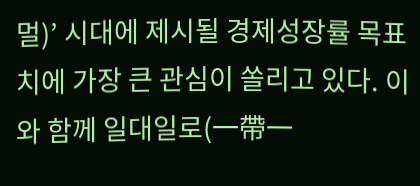멀)’ 시대에 제시될 경제성장률 목표치에 가장 큰 관심이 쏠리고 있다. 이와 함께 일대일로(一帶一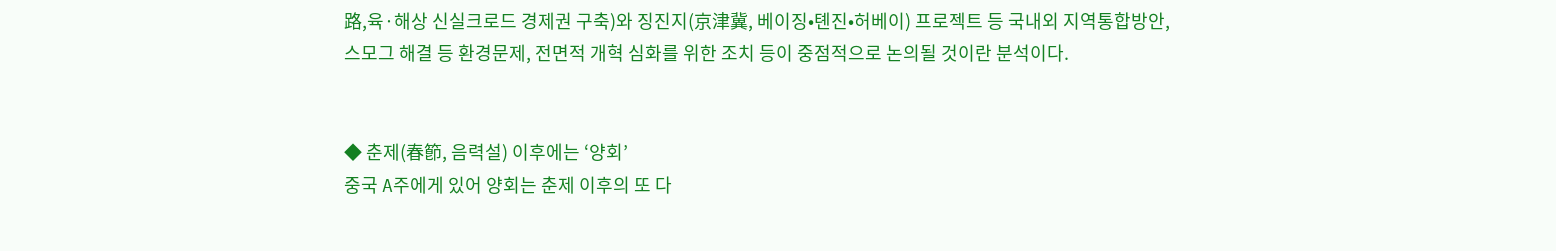路,육·해상 신실크로드 경제권 구축)와 징진지(京津冀, 베이징•톈진•허베이) 프로젝트 등 국내외 지역통합방안, 스모그 해결 등 환경문제, 전면적 개혁 심화를 위한 조치 등이 중점적으로 논의될 것이란 분석이다.


◆ 춘제(春節, 음력설) 이후에는 ‘양회’
중국 A주에게 있어 양회는 춘제 이후의 또 다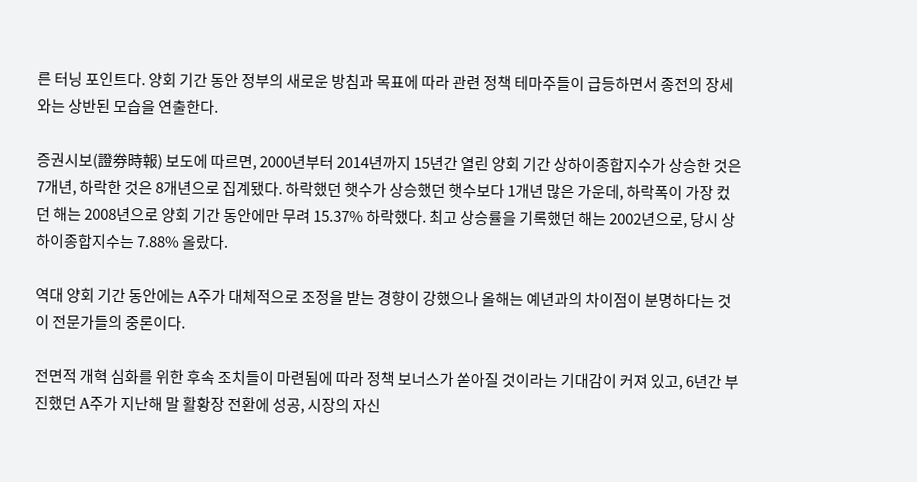른 터닝 포인트다. 양회 기간 동안 정부의 새로운 방침과 목표에 따라 관련 정책 테마주들이 급등하면서 종전의 장세와는 상반된 모습을 연출한다.

증권시보(證券時報) 보도에 따르면, 2000년부터 2014년까지 15년간 열린 양회 기간 상하이종합지수가 상승한 것은 7개년, 하락한 것은 8개년으로 집계됐다. 하락했던 햇수가 상승했던 햇수보다 1개년 많은 가운데, 하락폭이 가장 컸던 해는 2008년으로 양회 기간 동안에만 무려 15.37% 하락했다. 최고 상승률을 기록했던 해는 2002년으로, 당시 상하이종합지수는 7.88% 올랐다.

역대 양회 기간 동안에는 A주가 대체적으로 조정을 받는 경향이 강했으나 올해는 예년과의 차이점이 분명하다는 것이 전문가들의 중론이다.

전면적 개혁 심화를 위한 후속 조치들이 마련됨에 따라 정책 보너스가 쏟아질 것이라는 기대감이 커져 있고, 6년간 부진했던 A주가 지난해 말 활황장 전환에 성공, 시장의 자신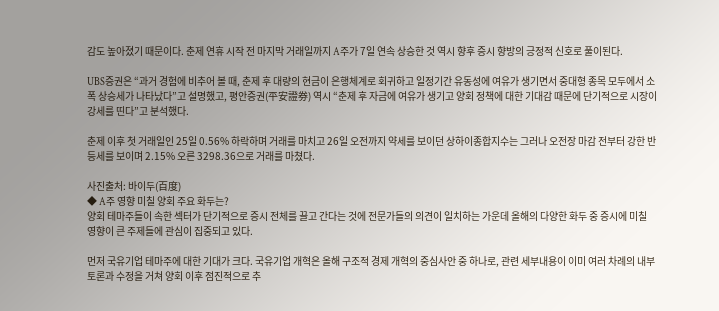감도 높아졌기 때문이다. 춘제 연휴 시작 전 마지막 거래일까지 A주가 7일 연속 상승한 것 역시 향후 증시 향방의 긍정적 신호로 풀이된다.

UBS증권은 “과거 경험에 비추어 볼 때, 춘제 후 대량의 현금이 은행체계로 회귀하고 일정기간 유동성에 여유가 생기면서 중대형 종목 모두에서 소폭 상승세가 나타났다”고 설명했고, 평안증권(平安證券) 역시 “춘제 후 자금에 여유가 생기고 양회 정책에 대한 기대감 때문에 단기적으로 시장이 강세를 띤다”고 분석했다.

춘제 이후 첫 거래일인 25일 0.56% 하락하며 거래를 마치고 26일 오전까지 약세를 보이던 상하이종합지수는 그러나 오전장 마감 전부터 강한 반등세를 보이며 2.15% 오른 3298.36으로 거래를 마쳤다.

사진출처: 바이두(百度)
◆ A주 영향 미칠 양회 주요 화두는?
양회 테마주들이 속한 섹터가 단기적으로 증시 전체를 끌고 간다는 것에 전문가들의 의견이 일치하는 가운데 올해의 다양한 화두 중 증시에 미칠 영향이 큰 주제들에 관심이 집중되고 있다.

먼저 국유기업 테마주에 대한 기대가 크다. 국유기업 개혁은 올해 구조적 경제 개혁의 중심사안 중 하나로, 관련 세부내용이 이미 여러 차례의 내부토론과 수정을 거쳐 양회 이후 점진적으로 추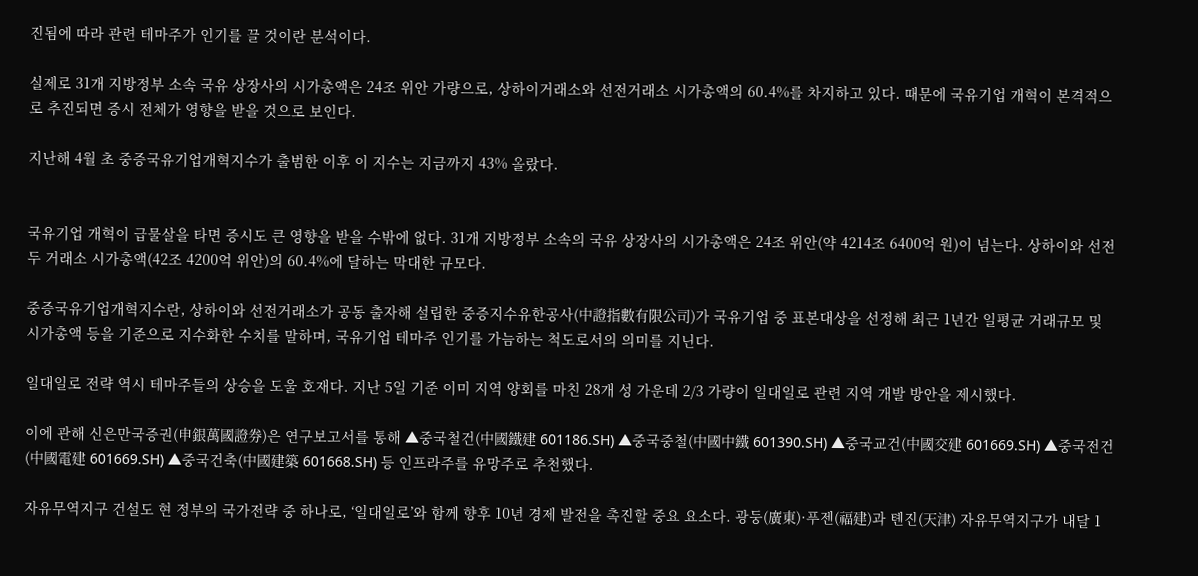진됨에 따라 관련 테마주가 인기를 끌 것이란 분석이다.

실제로 31개 지방정부 소속 국유 상장사의 시가총액은 24조 위안 가량으로, 상하이거래소와 선전거래소 시가총액의 60.4%를 차지하고 있다. 때문에 국유기업 개혁이 본격적으로 추진되면 증시 전체가 영향을 받을 것으로 보인다.

지난해 4월 초 중증국유기업개혁지수가 출범한 이후 이 지수는 지금까지 43% 올랐다.


국유기업 개혁이 급물살을 타면 증시도 큰 영향을 받을 수밖에 없다. 31개 지방정부 소속의 국유 상장사의 시가총액은 24조 위안(약 4214조 6400억 원)이 넘는다. 상하이와 선전 두 거래소 시가총액(42조 4200억 위안)의 60.4%에 달하는 막대한 규모다.

중증국유기업개혁지수란, 상하이와 선전거래소가 공동 출자해 설립한 중증지수유한공사(中證指數有限公司)가 국유기업 중 표본대상을 선정해 최근 1년간 일평균 거래규모 및 시가총액 등을 기준으로 지수화한 수치를 말하며, 국유기업 테마주 인기를 가늠하는 척도로서의 의미를 지닌다.

일대일로 전략 역시 테마주들의 상승을 도울 호재다. 지난 5일 기준 이미 지역 양회를 마친 28개 성 가운데 2/3 가량이 일대일로 관련 지역 개발 방안을 제시했다.

이에 관해 신은만국증권(申銀萬國證券)은 연구보고서를 통해 ▲중국철건(中國鐵建 601186.SH) ▲중국중철(中國中鐵 601390.SH) ▲중국교건(中國交建 601669.SH) ▲중국전건(中國電建 601669.SH) ▲중국건축(中國建築 601668.SH) 등 인프라주를 유망주로 추천했다.

자유무역지구 건설도 현 정부의 국가전략 중 하나로, ‘일대일로’와 함께 향후 10년 경제 발전을 촉진할 중요 요소다. 광둥(廣東)·푸젠(福建)과 톈진(天津) 자유무역지구가 내달 1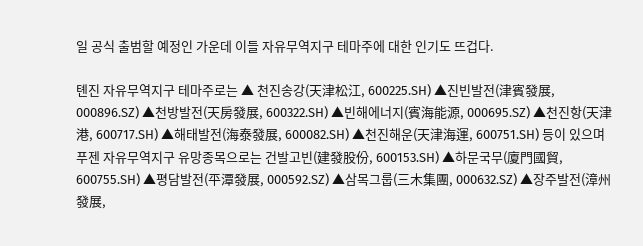일 공식 출범할 예정인 가운데 이들 자유무역지구 테마주에 대한 인기도 뜨겁다.

톈진 자유무역지구 테마주로는 ▲ 천진송강(天津松江, 600225.SH) ▲진빈발전(津賓發展, 000896.SZ) ▲천방발전(天房發展, 600322.SH) ▲빈해에너지(賓海能源, 000695.SZ) ▲천진항(天津港, 600717.SH) ▲해태발전(海泰發展, 600082.SH) ▲천진해운(天津海運, 600751.SH) 등이 있으며 푸젠 자유무역지구 유망종목으로는 건발고빈(建發股份, 600153.SH) ▲하문국무(廈門國貿, 600755.SH) ▲평담발전(平潭發展, 000592.SZ) ▲삼목그룹(三木集團, 000632.SZ) ▲장주발전(漳州發展,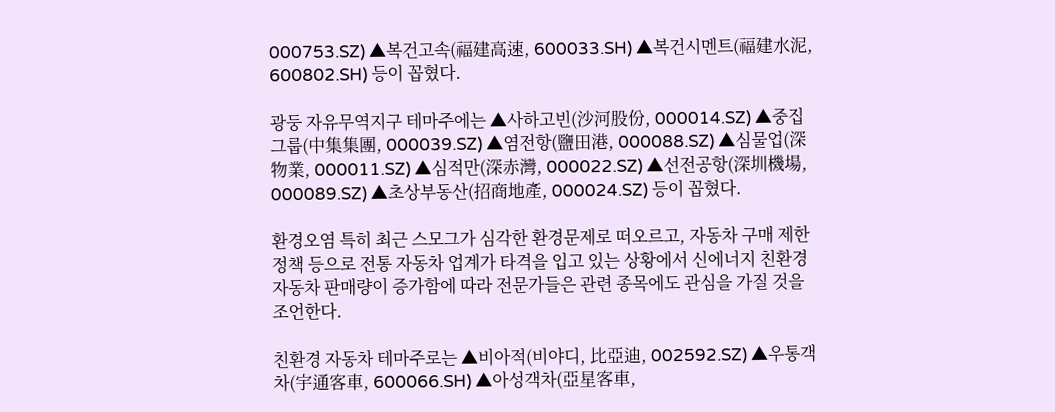000753.SZ) ▲복건고속(福建高速, 600033.SH) ▲복건시멘트(福建水泥, 600802.SH) 등이 꼽혔다.

광둥 자유무역지구 테마주에는 ▲사하고빈(沙河股份, 000014.SZ) ▲중집그룹(中集集團, 000039.SZ) ▲염전항(鹽田港, 000088.SZ) ▲심물업(深物業, 000011.SZ) ▲심적만(深赤灣, 000022.SZ) ▲선전공항(深圳機場, 000089.SZ) ▲초상부동산(招商地產, 000024.SZ) 등이 꼽혔다.

환경오염 특히 최근 스모그가 심각한 환경문제로 떠오르고, 자동차 구매 제한정책 등으로 전통 자동차 업계가 타격을 입고 있는 상황에서 신에너지 친환경 자동차 판매량이 증가함에 따라 전문가들은 관련 종목에도 관심을 가질 것을 조언한다.

친환경 자동차 테마주로는 ▲비아적(비야디, 比亞迪, 002592.SZ) ▲우통객차(宇通客車, 600066.SH) ▲아성객차(亞星客車,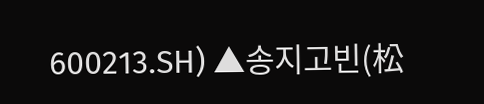600213.SH) ▲송지고빈(松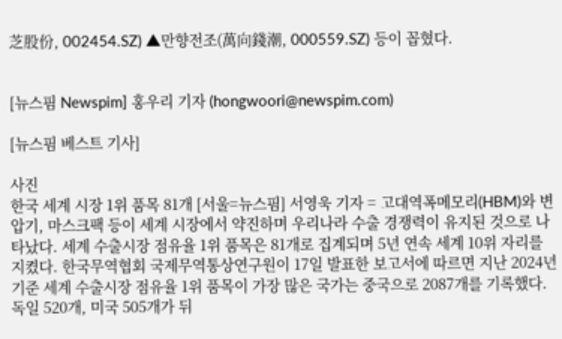芝股份, 002454.SZ) ▲만향전조(萬向錢潮, 000559.SZ) 등이 꼽혔다.


[뉴스핌 Newspim] 홍우리 기자 (hongwoori@newspim.com)

[뉴스핌 베스트 기사]

사진
한국 세계 시장 1위 품목 81개 [서울=뉴스핌] 서영욱 기자 = 고대역폭메모리(HBM)와 변압기, 마스크팩 등이 세계 시장에서 약진하며 우리나라 수출 경쟁력이 유지된 것으로 나타났다. 세계 수출시장 점유율 1위 품목은 81개로 집계되며 5년 연속 세계 10위 자리를 지켰다. 한국무역협회 국제무역통상연구원이 17일 발표한 보고서에 따르면 지난 2024년 기준 세계 수출시장 점유율 1위 품목이 가장 많은 국가는 중국으로 2087개를 기록했다. 독일 520개, 미국 505개가 뒤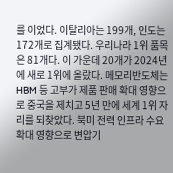를 이었다. 이탈리아는 199개, 인도는 172개로 집계됐다. 우리나라 1위 품목은 81개다. 이 가운데 20개가 2024년에 새로 1위에 올랐다. 메모리반도체는 HBM 등 고부가 제품 판매 확대 영향으로 중국을 제치고 5년 만에 세계 1위 자리를 되찾았다. 북미 전력 인프라 수요 확대 영향으로 변압기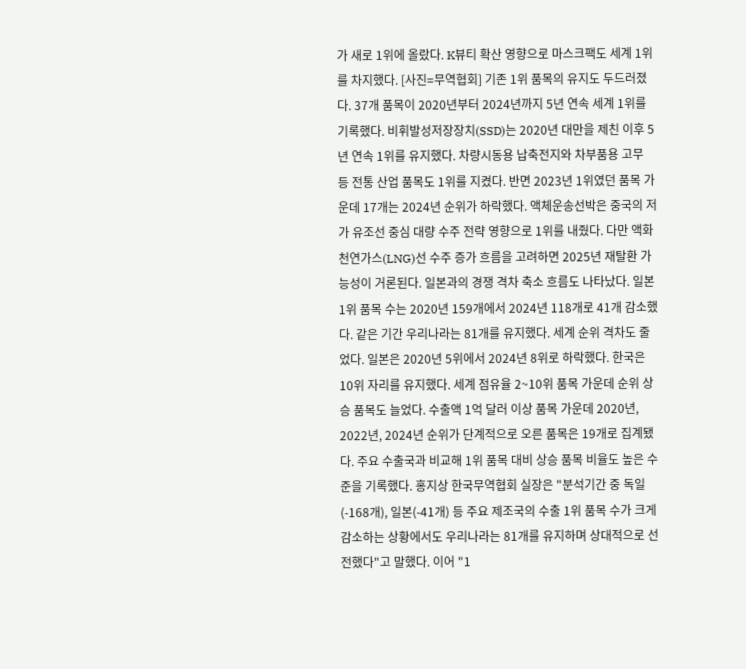가 새로 1위에 올랐다. K뷰티 확산 영향으로 마스크팩도 세계 1위를 차지했다. [사진=무역협회] 기존 1위 품목의 유지도 두드러졌다. 37개 품목이 2020년부터 2024년까지 5년 연속 세계 1위를 기록했다. 비휘발성저장장치(SSD)는 2020년 대만을 제친 이후 5년 연속 1위를 유지했다. 차량시동용 납축전지와 차부품용 고무 등 전통 산업 품목도 1위를 지켰다. 반면 2023년 1위였던 품목 가운데 17개는 2024년 순위가 하락했다. 액체운송선박은 중국의 저가 유조선 중심 대량 수주 전략 영향으로 1위를 내줬다. 다만 액화천연가스(LNG)선 수주 증가 흐름을 고려하면 2025년 재탈환 가능성이 거론된다. 일본과의 경쟁 격차 축소 흐름도 나타났다. 일본 1위 품목 수는 2020년 159개에서 2024년 118개로 41개 감소했다. 같은 기간 우리나라는 81개를 유지했다. 세계 순위 격차도 줄었다. 일본은 2020년 5위에서 2024년 8위로 하락했다. 한국은 10위 자리를 유지했다. 세계 점유율 2~10위 품목 가운데 순위 상승 품목도 늘었다. 수출액 1억 달러 이상 품목 가운데 2020년, 2022년, 2024년 순위가 단계적으로 오른 품목은 19개로 집계됐다. 주요 수출국과 비교해 1위 품목 대비 상승 품목 비율도 높은 수준을 기록했다. 홍지상 한국무역협회 실장은 "분석기간 중 독일(-168개), 일본(-41개) 등 주요 제조국의 수출 1위 품목 수가 크게 감소하는 상황에서도 우리나라는 81개를 유지하며 상대적으로 선전했다"고 말했다. 이어 "1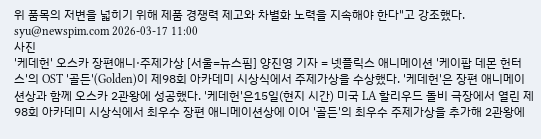위 품목의 저변을 넓히기 위해 제품 경쟁력 제고와 차별화 노력을 지속해야 한다"고 강조했다. syu@newspim.com 2026-03-17 11:00
사진
'케데헌' 오스카 장편애니·주제가상 [서울=뉴스핌] 양진영 기자 = 넷플릭스 애니메이션 '케이팝 데몬 헌터스'의 OST '골든'(Golden)이 제98회 아카데미 시상식에서 주제가상을 수상했다. '케데헌'은 장편 애니메이션상과 함께 오스카 2관왕에 성공했다. '케데헌'은15일(현지 시간) 미국 LA 할리우드 돌비 극장에서 열린 제98회 아카데미 시상식에서 최우수 장편 애니메이션상에 이어 '골든'의 최우수 주제가상을 추가해 2관왕에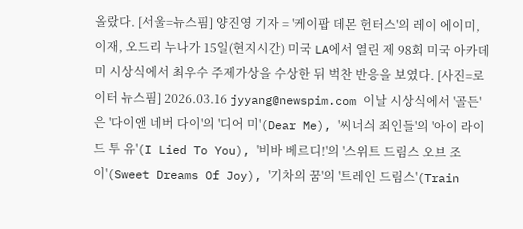올랐다. [서울=뉴스핌] 양진영 기자 = '케이팝 데몬 헌터스'의 레이 에이미, 이재, 오드리 누나가 15일(현지시간) 미국 LA에서 열린 제 98회 미국 아카데미 시상식에서 최우수 주제가상을 수상한 뒤 벅찬 반응을 보였다. [사진=로이터 뉴스핌] 2026.03.16 jyyang@newspim.com 이날 시상식에서 '골든'은 '다이앤 네버 다이'의 '디어 미'(Dear Me), '씨너싀 죄인들'의 '아이 라이드 투 유'(I Lied To You), '비바 베르디!'의 '스위트 드림스 오브 조이'(Sweet Dreams Of Joy), '기차의 꿈'의 '트레인 드림스'(Train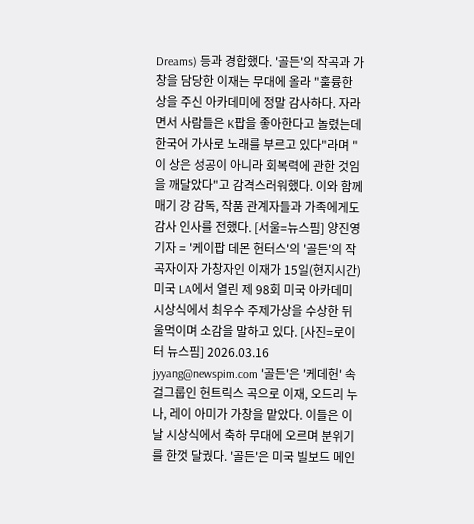Dreams) 등과 경합했다. '골든'의 작곡과 가창을 담당한 이재는 무대에 올라 "훌륭한 상을 주신 아카데미에 정말 감사하다. 자라면서 사람들은 K팝을 좋아한다고 놀렸는데 한국어 가사로 노래를 부르고 있다"라며 "이 상은 성공이 아니라 회복력에 관한 것임을 깨달았다"고 감격스러워했다. 이와 함께 매기 강 감독, 작품 관계자들과 가족에게도 감사 인사를 전했다. [서울=뉴스핌] 양진영 기자 = '케이팝 데몬 헌터스'의 '골든'의 작곡자이자 가창자인 이재가 15일(현지시간) 미국 LA에서 열린 제 98회 미국 아카데미 시상식에서 최우수 주제가상을 수상한 뒤 울먹이며 소감을 말하고 있다. [사진=로이터 뉴스핌] 2026.03.16 jyyang@newspim.com '골든'은 '케데헌' 속 걸그룹인 헌트릭스 곡으로 이재, 오드리 누나, 레이 아미가 가창을 맡았다. 이들은 이날 시상식에서 축하 무대에 오르며 분위기를 한껏 달궜다. '골든'은 미국 빌보드 메인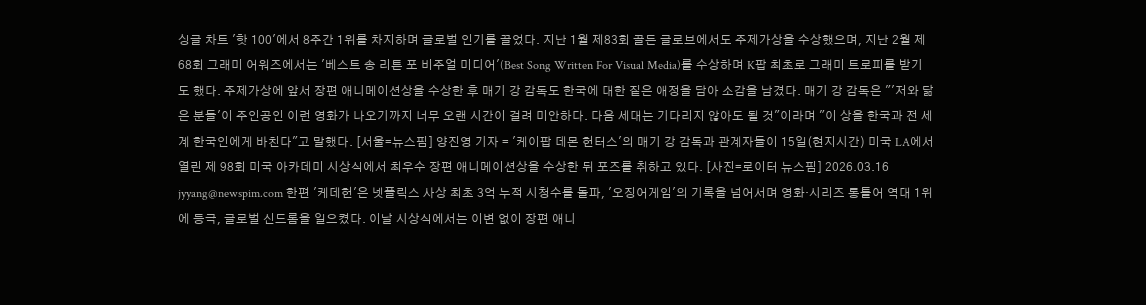싱글 차트 '핫 100'에서 8주간 1위를 차지하며 글로벌 인기를 끌었다. 지난 1월 제83회 골든 글로브에서도 주제가상을 수상했으며, 지난 2월 제68회 그래미 어워즈에서는 '베스트 송 리튼 포 비주얼 미디어'(Best Song Written For Visual Media)를 수상하며 K팝 최초로 그래미 트로피를 받기도 했다. 주제가상에 앞서 장편 애니메이션상을 수상한 후 매기 강 감독도 한국에 대한 짙은 애정을 담아 소감을 남겼다. 매기 강 감독은 "'저와 닮은 분들'이 주인공인 이런 영화가 나오기까지 너무 오랜 시간이 걸려 미안하다. 다음 세대는 기다리지 않아도 될 것"이라며 "이 상을 한국과 전 세계 한국인에게 바친다"고 말했다. [서울=뉴스핌] 양진영 기자 = '케이팝 데몬 헌터스'의 매기 강 감독과 관계자들이 15일(현지시간) 미국 LA에서 열린 제 98회 미국 아카데미 시상식에서 최우수 장편 애니메이션상을 수상한 뒤 포즈를 취하고 있다. [사진=로이터 뉴스핌] 2026.03.16 jyyang@newspim.com 한편 '케데헌'은 넷플릭스 사상 최초 3억 누적 시청수를 돌파, '오징어게임'의 기록을 넘어서며 영화·시리즈 통틀어 역대 1위에 등극, 글로벌 신드롬을 일으켰다. 이날 시상식에서는 이변 없이 장편 애니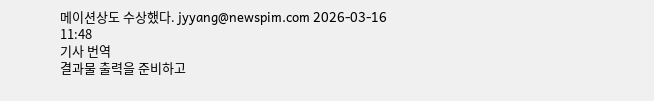메이션상도 수상했다. jyyang@newspim.com 2026-03-16 11:48
기사 번역
결과물 출력을 준비하고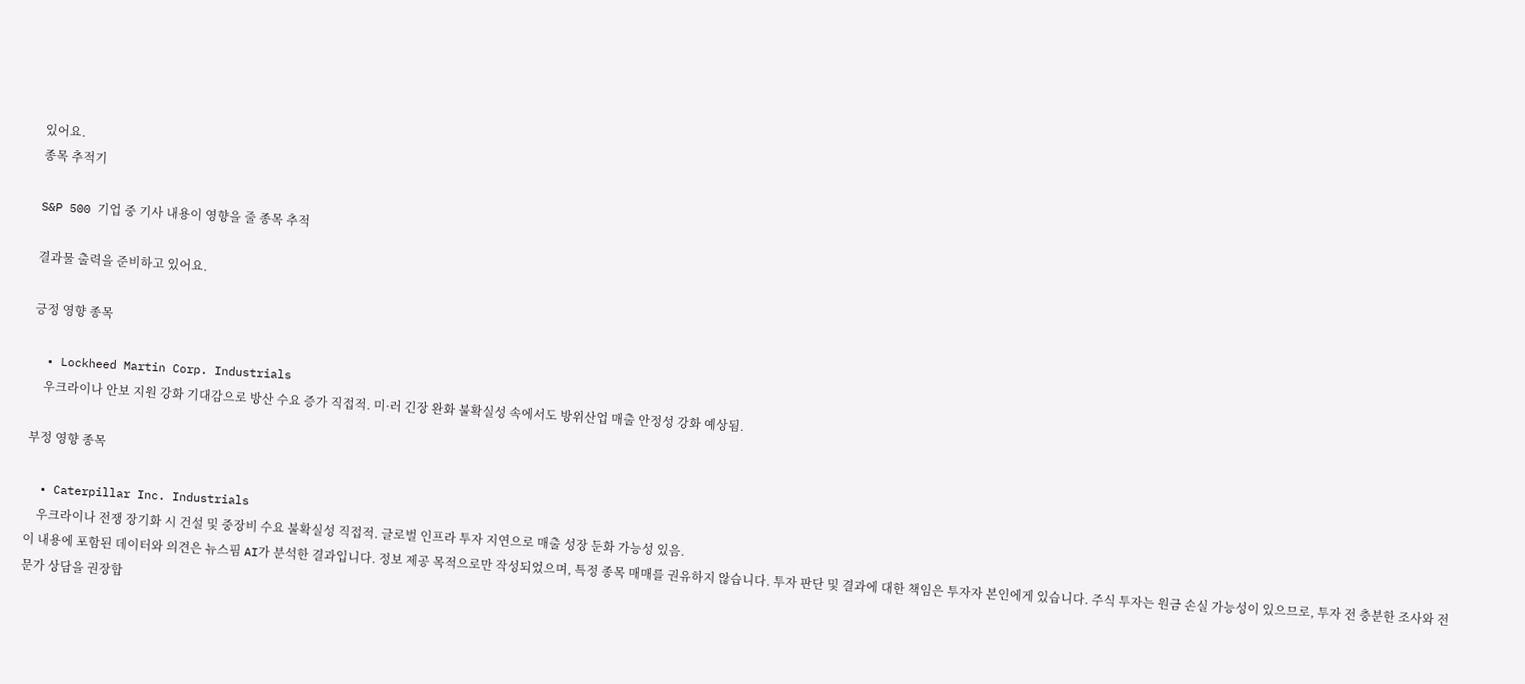있어요.
종목 추적기

S&P 500 기업 중 기사 내용이 영향을 줄 종목 추적

결과물 출력을 준비하고 있어요.

긍정 영향 종목

  • Lockheed Martin Corp. Industrials
    우크라이나 안보 지원 강화 기대감으로 방산 수요 증가 직접적. 미·러 긴장 완화 불확실성 속에서도 방위산업 매출 안정성 강화 예상됨.

부정 영향 종목

  • Caterpillar Inc. Industrials
    우크라이나 전쟁 장기화 시 건설 및 중장비 수요 불확실성 직접적. 글로벌 인프라 투자 지연으로 매출 성장 둔화 가능성 있음.
이 내용에 포함된 데이터와 의견은 뉴스핌 AI가 분석한 결과입니다. 정보 제공 목적으로만 작성되었으며, 특정 종목 매매를 권유하지 않습니다. 투자 판단 및 결과에 대한 책임은 투자자 본인에게 있습니다. 주식 투자는 원금 손실 가능성이 있으므로, 투자 전 충분한 조사와 전문가 상담을 권장합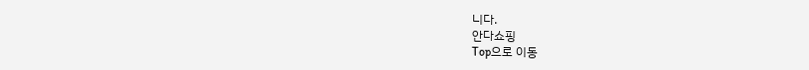니다.
안다쇼핑
Top으로 이동